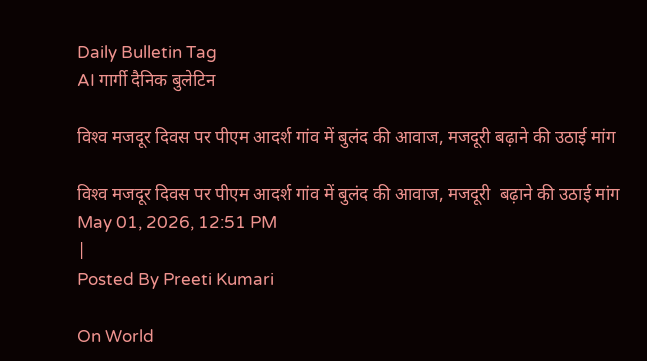Daily Bulletin Tag
AI गार्गी दैनिक बुलेटिन

विश्‍व मजदूर दिवस पर पीएम आदर्श गांव में बुलंद की आवाज, मजदूरी बढ़ाने की उठाई मांग

विश्‍व मजदूर दिवस पर पीएम आदर्श गांव में बुलंद की आवाज, मजदूरी  बढ़ाने की उठाई मांग
May 01, 2026, 12:51 PM
|
Posted By Preeti Kumari

On World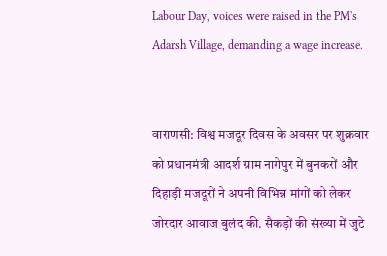Labour Day, voices were raised in the PM's Adarsh Village, demanding a wage increase.


वाराणसी: विश्व मजदूर दिवस के अवसर पर शुक्रवार को प्रधानमंत्री आदर्श ग्राम नागेपुर में बुनकरों और दिहाड़ी मजदूरों ने अपनी विभिन्न मांगों को लेकर जोरदार आवाज बुलंद की. सैकड़ों की संख्या में जुटे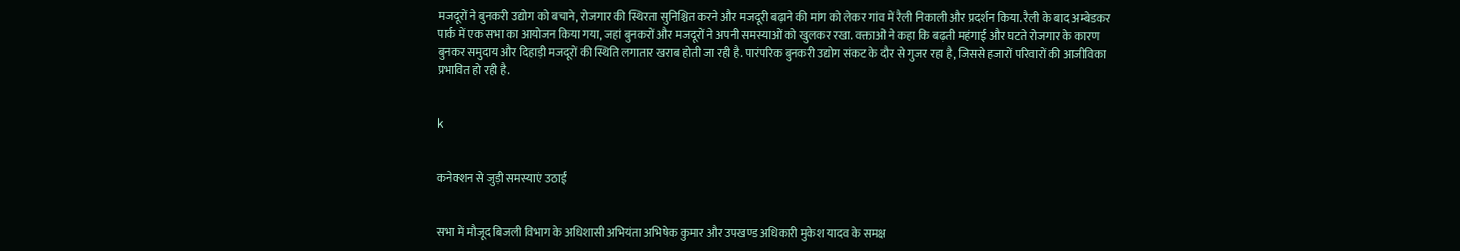मजदूरों ने बुनकरी उद्योग को बचाने, रोजगार की स्थिरता सुनिश्चित करने और मजदूरी बढ़ाने की मांग को लेकर गांव में रैली निकाली और प्रदर्शन किया. रैली के बाद अम्बेडकर पार्क में एक सभा का आयोजन किया गया, जहां बुनकरों और मजदूरों ने अपनी समस्याओं को खुलकर रखा. वक्ताओं ने कहा कि बढ़ती महंगाई और घटते रोजगार के कारण बुनकर समुदाय और दिहाड़ी मजदूरों की स्थिति लगातार खराब होती जा रही है. पारंपरिक बुनकरी उद्योग संकट के दौर से गुजर रहा है, जिससे हजारों परिवारों की आजीविका प्रभावित हो रही है.


k


कनेक्शन से जुड़ी समस्याएं उठाईं


सभा में मौजूद बिजली विभाग के अधिशासी अभियंता अभिषेक कुमार और उपखण्ड अधिकारी मुकेश यादव के समक्ष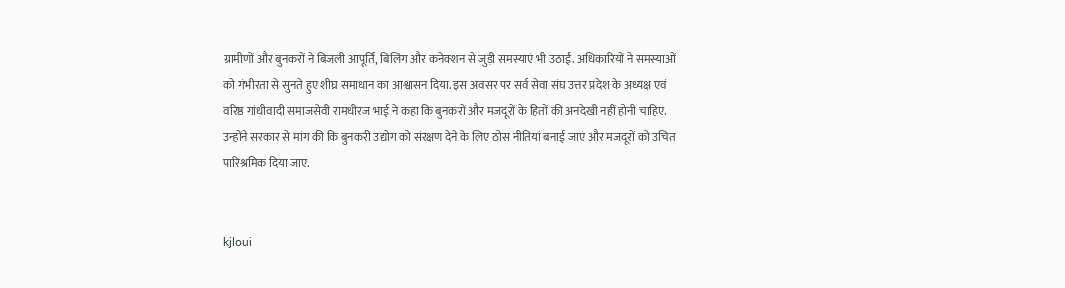ग्रामीणों और बुनकरों ने बिजली आपूर्ति, बिलिंग और कनेक्शन से जुड़ी समस्याएं भी उठाईं. अधिकारियों ने समस्याओं को गंभीरता से सुनते हुए शीघ्र समाधान का आश्वासन दिया. इस अवसर पर सर्व सेवा संघ उत्तर प्रदेश के अध्यक्ष एवं वरिष्ठ गांधीवादी समाजसेवी रामधीरज भाई ने कहा कि बुनकरों और मजदूरों के हितों की अनदेखी नहीं होनी चाहिए. उन्होंने सरकार से मांग की कि बुनकरी उद्योग को संरक्षण देने के लिए ठोस नीतियां बनाई जाएं और मजदूरों को उचित पारिश्रमिक दिया जाए.


kjloui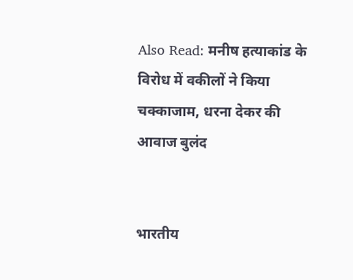Also Read: मनीष हत्‍याकांड के विरोध में वकीलों ने किया चक्‍काजाम, धरना देकर की आवाज बुलंद


भारतीय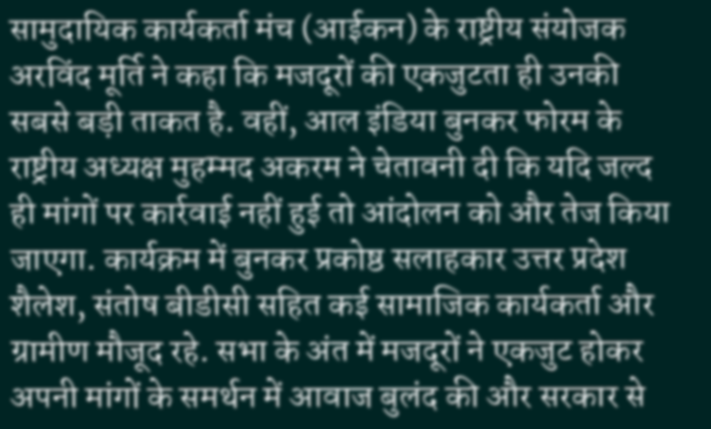सामुदायिक कार्यकर्ता मंच (आईकन) के राष्ट्रीय संयोजक अरविंद मूर्ति ने कहा कि मजदूरों की एकजुटता ही उनकी सबसे बड़ी ताकत है. वहीं, आल इंडिया बुनकर फोरम के राष्ट्रीय अध्यक्ष मुहम्मद अकरम ने चेतावनी दी कि यदि जल्द ही मांगों पर कार्रवाई नहीं हुई तो आंदोलन को और तेज किया जाएगा. कार्यक्रम में बुनकर प्रकोष्ठ सलाहकार उत्तर प्रदेश शैलेश, संतोष बीडीसी सहित कई सामाजिक कार्यकर्ता और ग्रामीण मौजूद रहे. सभा के अंत में मजदूरों ने एकजुट होकर अपनी मांगों के समर्थन में आवाज बुलंद की और सरकार से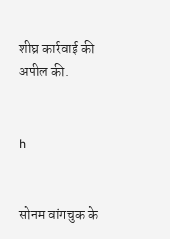शीघ्र कार्रवाई की अपील की.


h


सोनम वांगचुक के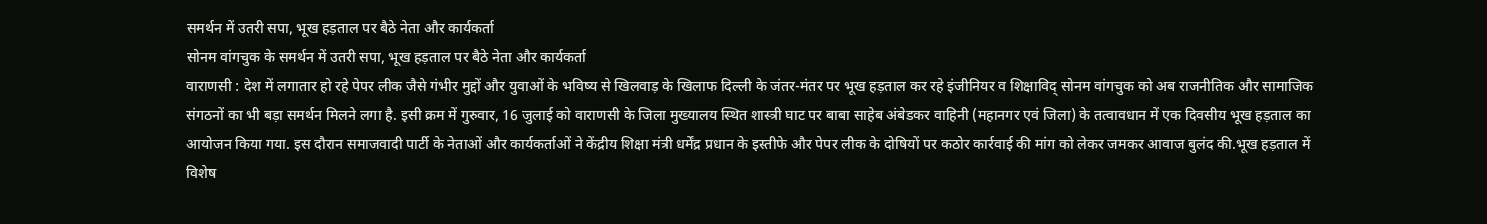समर्थन में उतरी सपा, भूख हड़ताल पर बैठे नेता और कार्यकर्ता
सोनम वांगचुक के समर्थन में उतरी सपा, भूख हड़ताल पर बैठे नेता और कार्यकर्ता
वाराणसी : देश में लगातार हो रहे पेपर लीक जैसे गंभीर मुद्दों और युवाओं के भविष्य से खिलवाड़ के खिलाफ दिल्ली के जंतर-मंतर पर भूख हड़ताल कर रहे इंजीनियर व शिक्षाविद् सोनम वांगचुक को अब राजनीतिक और सामाजिक संगठनों का भी बड़ा समर्थन मिलने लगा है. इसी क्रम में गुरुवार, 16 जुलाई को वाराणसी के जिला मुख्यालय स्थित शास्त्री घाट पर बाबा साहेब अंबेडकर वाहिनी (महानगर एवं जिला) के तत्वावधान में एक दिवसीय भूख हड़ताल का आयोजन किया गया. इस दौरान समाजवादी पार्टी के नेताओं और कार्यकर्ताओं ने केंद्रीय शिक्षा मंत्री धर्मेंद्र प्रधान के इस्तीफे और पेपर लीक के दोषियों पर कठोर कार्रवाई की मांग को लेकर जमकर आवाज बुलंद की.भूख हड़ताल में विशेष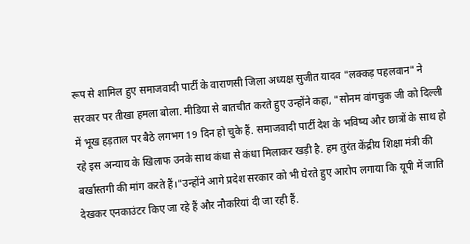रूप से शामिल हुए समाजवादी पार्टी के वाराणसी जिला अध्यक्ष सुजीत यादव "लक्कड़ पहलवान" ने सरकार पर तीखा हमला बोला. मीडिया से बातचीत करते हुए उन्होंने कहा, "सोनम वांगचुक जी को दिल्ली में भूख हड़ताल पर बैठे लगभग 19 दिन हो चुके हैं. समाजवादी पार्टी देश के भविष्य और छात्रों के साथ हो रहे इस अन्याय के खिलाफ उनके साथ कंधा से कंधा मिलाकर खड़ी है. हम तुरंत केंद्रीय शिक्षा मंत्री की बर्खास्तगी की मांग करते हैं।"उन्होंने आगे प्रदेश सरकार को भी घेरते हुए आरोप लगाया कि यूपी में जाति देखकर एनकाउंटर किए जा रहे हैं और नौकरियां दी जा रही हैं.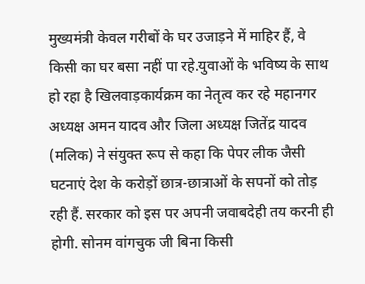मुख्यमंत्री केवल गरीबों के घर उजाड़ने में माहिर हैं, वे किसी का घर बसा नहीं पा रहे.युवाओं के भविष्य के साथ हो रहा है खिलवाड़कार्यक्रम का नेतृत्व कर रहे महानगर अध्यक्ष अमन यादव और जिला अध्यक्ष जितेंद्र यादव (मलिक) ने संयुक्त रूप से कहा कि पेपर लीक जैसी घटनाएं देश के करोड़ों छात्र-छात्राओं के सपनों को तोड़ रही हैं. सरकार को इस पर अपनी जवाबदेही तय करनी ही होगी. सोनम वांगचुक जी बिना किसी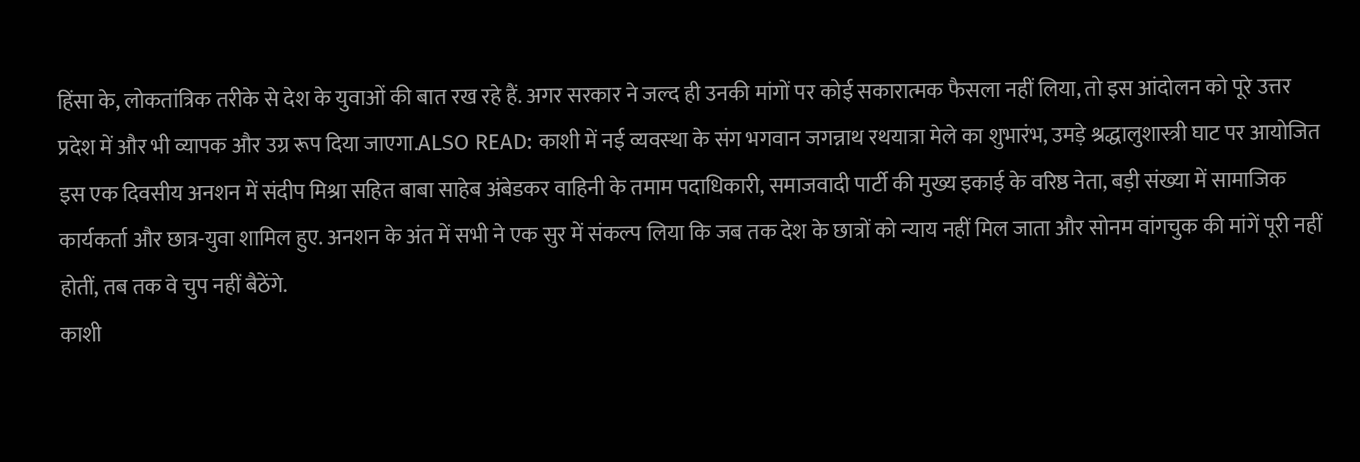हिंसा के, लोकतांत्रिक तरीके से देश के युवाओं की बात रख रहे हैं. अगर सरकार ने जल्द ही उनकी मांगों पर कोई सकारात्मक फैसला नहीं लिया, तो इस आंदोलन को पूरे उत्तर प्रदेश में और भी व्यापक और उग्र रूप दिया जाएगा.ALSO READ: काशी में नई व्‍यवस्‍था के संग भगवान जगन्नाथ रथयात्रा मेले का शुभारंभ, उमड़े श्रद्धालुशास्त्री घाट पर आयोजित इस एक दिवसीय अनशन में संदीप मिश्रा सहित बाबा साहेब अंबेडकर वाहिनी के तमाम पदाधिकारी, समाजवादी पार्टी की मुख्य इकाई के वरिष्ठ नेता, बड़ी संख्या में सामाजिक कार्यकर्ता और छात्र-युवा शामिल हुए. अनशन के अंत में सभी ने एक सुर में संकल्प लिया कि जब तक देश के छात्रों को न्याय नहीं मिल जाता और सोनम वांगचुक की मांगें पूरी नहीं होतीं, तब तक वे चुप नहीं बैठेंगे.
काशी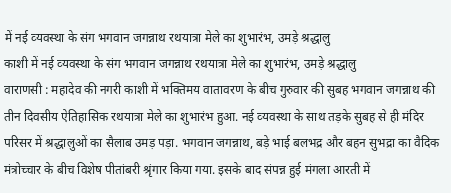में नई व्‍यवस्‍था के संग भगवान जगन्नाथ रथयात्रा मेले का शुभारंभ, उमड़े श्रद्धालु
काशी में नई व्‍यवस्‍था के संग भगवान जगन्नाथ रथयात्रा मेले का शुभारंभ, उमड़े श्रद्धालु
वाराणसी : महादेव की नगरी काशी में भक्तिमय वातावरण के बीच गुरुवार की सुबह भगवान जगन्नाथ की तीन दिवसीय ऐतिहासिक रथयात्रा मेले का शुभारंभ हुआ. नई व्‍यवस्‍था के साथ तड़के सुबह से ही मंदिर परिसर में श्रद्धालुओं का सैलाब उमड़ पड़ा. भगवान जगन्नाथ, बड़े भाई बलभद्र और बहन सुभद्रा का वैदिक मंत्रोच्चार के बीच विशेष पीतांबरी श्रृंगार किया गया. इसके बाद संपन्न हुई मंगला आरती में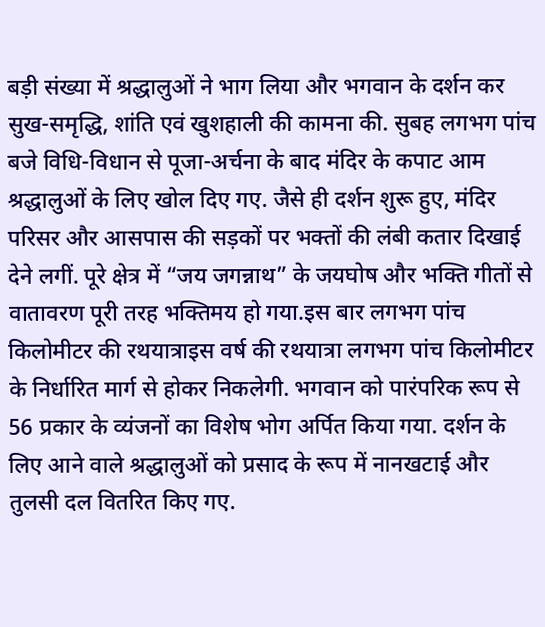बड़ी संख्या में श्रद्धालुओं ने भाग लिया और भगवान के दर्शन कर सुख-समृद्धि, शांति एवं खुशहाली की कामना की. सुबह लगभग पांच बजे विधि-विधान से पूजा-अर्चना के बाद मंदिर के कपाट आम श्रद्धालुओं के लिए खोल दिए गए. जैसे ही दर्शन शुरू हुए, मंदिर परिसर और आसपास की सड़कों पर भक्तों की लंबी कतार दिखाई देने लगीं. पूरे क्षेत्र में “जय जगन्नाथ” के जयघोष और भक्ति गीतों से वातावरण पूरी तरह भक्तिमय हो गया.इस बार लगभग पांच किलोमीटर की रथयात्राइस वर्ष की रथयात्रा लगभग पांच किलोमीटर के निर्धारित मार्ग से होकर निकलेगी. भगवान को पारंपरिक रूप से 56 प्रकार के व्यंजनों का विशेष भोग अर्पित किया गया. दर्शन के लिए आने वाले श्रद्धालुओं को प्रसाद के रूप में नानखटाई और तुलसी दल वितरित किए गए.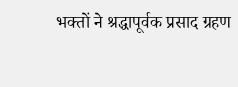भक्तों ने श्रद्धापूर्वक प्रसाद ग्रहण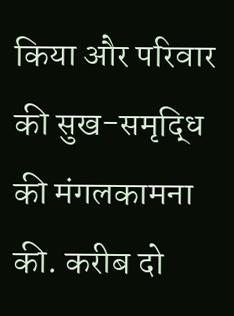किया और परिवार की सुख-समृद्धि की मंगलकामना की. करीब दो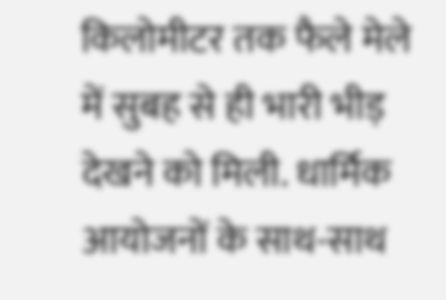किलोमीटर तक फैले मेले में सुबह से ही भारी भीड़ देखने को मिली. धार्मिक आयोजनों के साथ-साथ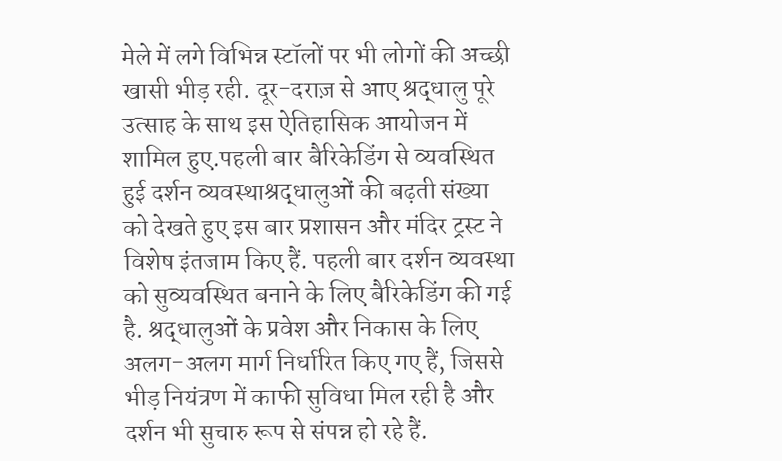मेले में लगे विभिन्न स्टॉलों पर भी लोगों की अच्छी खासी भीड़ रही. दूर-दराज़ से आए श्रद्धालु पूरे उत्साह के साथ इस ऐतिहासिक आयोजन में शामिल हुए.पहली बार बैरिकेडिंग से व्यवस्थित हुई दर्शन व्यवस्थाश्रद्धालुओं की बढ़ती संख्या को देखते हुए इस बार प्रशासन और मंदिर ट्रस्ट ने विशेष इंतजाम किए हैं. पहली बार दर्शन व्यवस्था को सुव्यवस्थित बनाने के लिए बैरिकेडिंग की गई है. श्रद्धालुओं के प्रवेश और निकास के लिए अलग-अलग मार्ग निर्धारित किए गए हैं, जिससे भीड़ नियंत्रण में काफी सुविधा मिल रही है और दर्शन भी सुचारु रूप से संपन्न हो रहे हैं.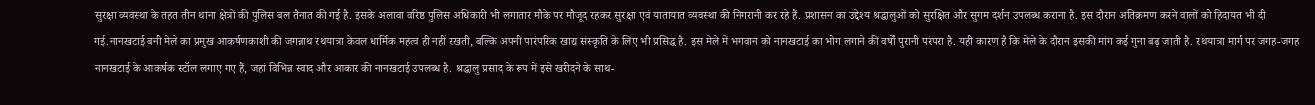सुरक्षा व्यवस्था के तहत तीन थाना क्षेत्रों की पुलिस बल तैनात की गई है. इसके अलावा वरिष्ठ पुलिस अधिकारी भी लगातार मौके पर मौजूद रहकर सुरक्षा एवं यातायात व्यवस्था की निगरानी कर रहे हैं. प्रशासन का उद्देश्य श्रद्धालुओं को सुरक्षित और सुगम दर्शन उपलब्ध कराना है. इस दौरान अतिक्रमण करने वालों को हिदायत भी दी गई.नानखटाई बनी मेले का प्रमुख आकर्षणकाशी की जगन्नाथ रथयात्रा केवल धार्मिक महत्व ही नहीं रखती, बल्कि अपनी पारंपरिक खाद्य संस्कृति के लिए भी प्रसिद्ध है. इस मेले में भगवान को नानखटाई का भोग लगाने की वर्षों पुरानी परंपरा है. यही कारण है कि मेले के दौरान इसकी मांग कई गुना बढ़ जाती है. रथयात्रा मार्ग पर जगह-जगह नानखटाई के आकर्षक स्टॉल लगाए गए हैं, जहां विभिन्न स्वाद और आकार की नानखटाई उपलब्ध है. श्रद्धालु प्रसाद के रूप में इसे खरीदने के साथ-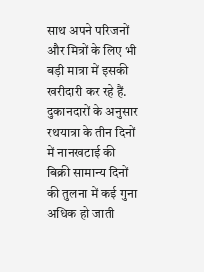साथ अपने परिजनों और मित्रों के लिए भी बड़ी मात्रा में इसकी खरीदारी कर रहे हैं. दुकानदारों के अनुसार रथयात्रा के तीन दिनों में नानखटाई की बिक्री सामान्य दिनों की तुलना में कई गुना अधिक हो जाती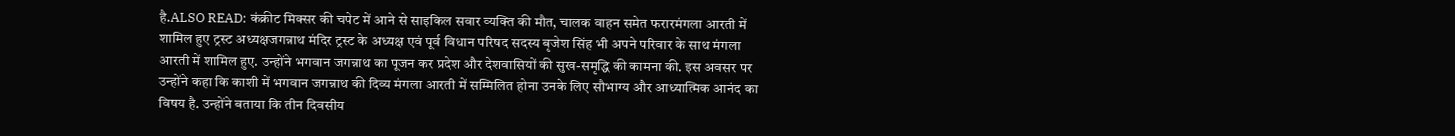है.ALSO READ: कंक्रीट मिक्सर की चपेट में आने से साइकिल सवार व्‍यक्ति की मौत, चालक वाहन समेत फरारमंगला आरती में शामिल हुए ट्रस्ट अध्यक्षजगन्नाथ मंदिर ट्रस्ट के अध्यक्ष एवं पूर्व विधान परिषद सदस्य बृजेश सिंह भी अपने परिवार के साथ मंगला आरती में शामिल हुए. उन्होंने भगवान जगन्नाथ का पूजन कर प्रदेश और देशवासियों की सुख-समृद्धि की कामना की. इस अवसर पर उन्होंने कहा कि काशी में भगवान जगन्नाथ की दिव्य मंगला आरती में सम्मिलित होना उनके लिए सौभाग्य और आध्यात्मिक आनंद का विषय है. उन्होंने बताया कि तीन दिवसीय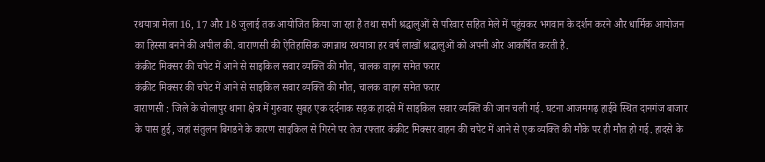रथयात्रा मेला 16, 17 और 18 जुलाई तक आयोजित किया जा रहा है तथा सभी श्रद्धालुओं से परिवार सहित मेले में पहुंचकर भगवान के दर्शन करने और धार्मिक आयोजन का हिस्सा बनने की अपील की. वाराणसी की ऐतिहासिक जगन्नाथ रथयात्रा हर वर्ष लाखों श्रद्धालुओं को अपनी ओर आकर्षित करती है.
कंक्रीट मिक्सर की चपेट में आने से साइकिल सवार व्‍यक्ति की मौत, चालक वाहन समेत फरार
कंक्रीट मिक्सर की चपेट में आने से साइकिल सवार व्‍यक्ति की मौत, चालक वाहन समेत फरार
वाराणसी : जिले के चोलापुर थाना क्षेत्र में गुरुवार सुबह एक दर्दनाक सड़क हादसे में साइकिल सवार व्यक्ति की जान चली गई. घटना आजमगढ़ हाईवे स्थित दानगंज बाजार के पास हुई, जहां संतुलन बिगडने के कारण साइकिल से गिरने पर तेज रफ्तार कंक्रीट मिक्सर वाहन की चपेट में आने से एक व्यक्ति की मौके पर ही मौत हो गई. हादसे के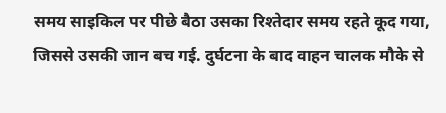समय साइकिल पर पीछे बैठा उसका रिश्तेदार समय रहते कूद गया, जिससे उसकी जान बच गई. दुर्घटना के बाद वाहन चालक मौके से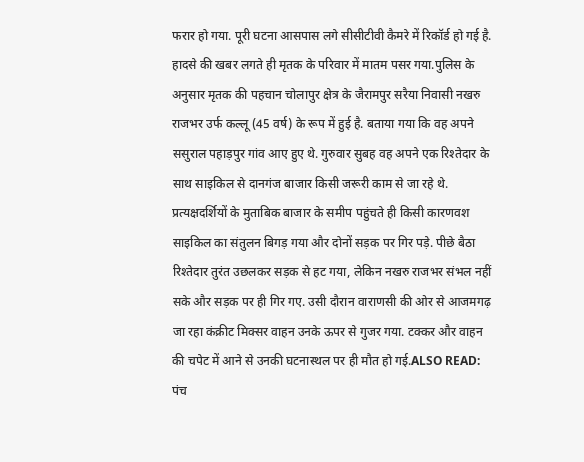फरार हो गया. पूरी घटना आसपास लगे सीसीटीवी कैमरे में रिकॉर्ड हो गई है. हादसे की खबर लगते ही मृतक के परिवार में मातम पसर गया.पुलिस के अनुसार मृतक की पहचान चोलापुर क्षेत्र के जैरामपुर सरैया निवासी नखरु राजभर उर्फ कल्लू (45 वर्ष) के रूप में हुई है. बताया गया कि वह अपने ससुराल पहाड़पुर गांव आए हुए थे. गुरुवार सुबह वह अपने एक रिश्तेदार के साथ साइकिल से दानगंज बाजार किसी जरूरी काम से जा रहे थे. प्रत्यक्षदर्शियों के मुताबिक बाजार के समीप पहुंचते ही किसी कारणवश साइकिल का संतुलन बिगड़ गया और दोनों सड़क पर गिर पड़े. पीछे बैठा रिश्तेदार तुरंत उछलकर सड़क से हट गया, लेकिन नखरु राजभर संभल नहीं सके और सड़क पर ही गिर गए. उसी दौरान वाराणसी की ओर से आजमगढ़ जा रहा कंक्रीट मिक्सर वाहन उनके ऊपर से गुजर गया. टक्कर और वाहन की चपेट में आने से उनकी घटनास्थल पर ही मौत हो गई.ALSO READ: पंच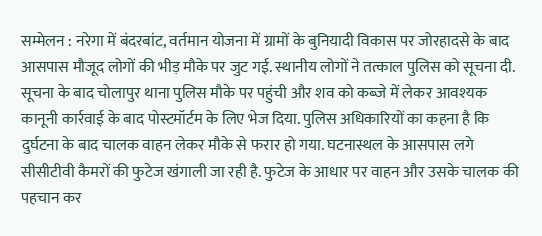सम्मेलन : नरेगा में बंदरबांट, वर्तमान योजना में ग्रामों के बुनियादी विकास पर जोरहादसे के बाद आसपास मौजूद लोगों की भीड़ मौके पर जुट गई. स्थानीय लोगों ने तत्काल पुलिस को सूचना दी. सूचना के बाद चोलापुर थाना पुलिस मौके पर पहुंची और शव को कब्जे में लेकर आवश्यक कानूनी कार्रवाई के बाद पोस्टमॉर्टम के लिए भेज दिया. पुलिस अधिकारियों का कहना है कि दुर्घटना के बाद चालक वाहन लेकर मौके से फरार हो गया. घटनास्थल के आसपास लगे सीसीटीवी कैमरों की फुटेज खंगाली जा रही है. फुटेज के आधार पर वाहन और उसके चालक की पहचान कर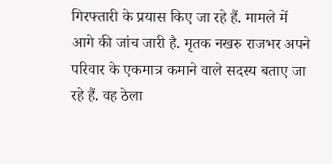गिरफ्तारी के प्रयास किए जा रहे हैं. मामले में आगे की जांच जारी है. मृतक नखरु राजभर अपने परिवार के एकमात्र कमाने वाले सदस्य बताए जा रहे हैं. वह ठेला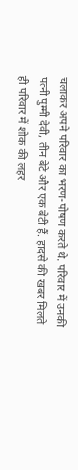चलाकर अपने परिवार का भरण-पोषण करते थे. परिवार में उनकी पत्नी पुम्मी देवी, तीन बेटे और एक बेटी हैं. हादसे की खबर मिलते ही परिवार में शोक की लहर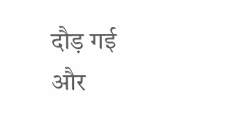दौड़ गई और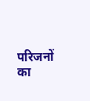परिजनों का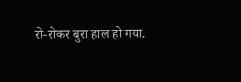रो-रोकर बुरा हाल हो गया.